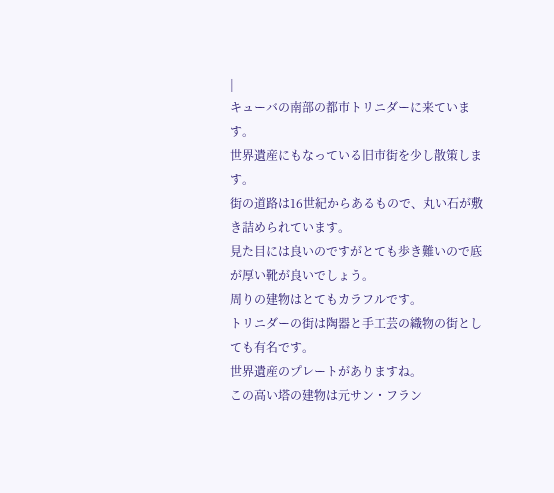|
キューバの南部の都市トリニダーに来ています。
世界遺産にもなっている旧市街を少し散策します。
街の道路は16世紀からあるもので、丸い石が敷き詰められています。
見た目には良いのですがとても歩き難いので底が厚い靴が良いでしょう。
周りの建物はとてもカラフルです。
トリニダーの街は陶器と手工芸の織物の街としても有名です。
世界遺産のプレートがありますね。
この高い塔の建物は元サン・フラン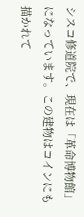シスコ修道院で、現在は「革命博物館」になっています。この建物はコインにも描かれて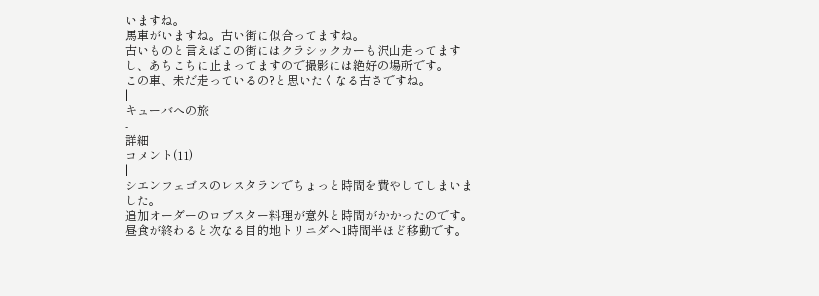いますね。
馬車がいますね。古い街に似合ってますね。
古いものと言えばこの街にはクラシックカーも沢山走ってますし、あちこちに止まってますので撮影には絶好の場所です。
この車、未だ走っているの?と思いたくなる古さですね。
|
キューバへの旅
-
詳細
コメント(11)
|
シエンフェゴスのレスタランでちょっと時間を費やしてしまいました。
追加オーダーのロブスター料理が意外と時間がかかったのです。
昼食が終わると次なる目的地トリニダへ1時間半ほど移動です。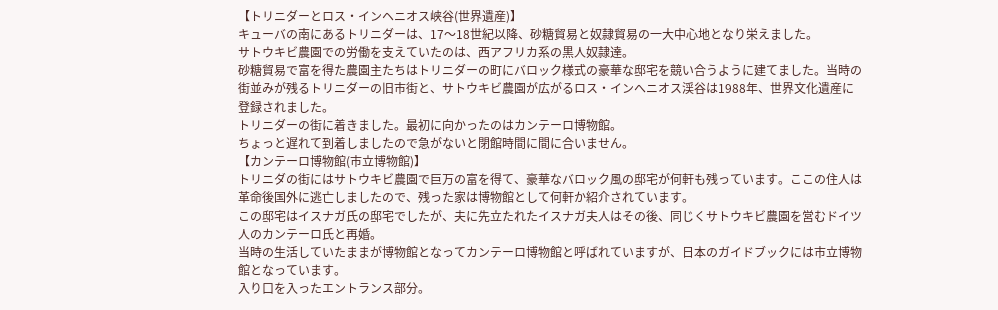【トリニダーとロス・インヘニオス峡谷(世界遺産)】
キューバの南にあるトリニダーは、17〜18世紀以降、砂糖貿易と奴隷貿易の一大中心地となり栄えました。
サトウキビ農園での労働を支えていたのは、西アフリカ系の黒人奴隷達。
砂糖貿易で富を得た農園主たちはトリニダーの町にバロック様式の豪華な邸宅を競い合うように建てました。当時の街並みが残るトリニダーの旧市街と、サトウキビ農園が広がるロス・インへニオス渓谷は1988年、世界文化遺産に登録されました。
トリニダーの街に着きました。最初に向かったのはカンテーロ博物館。
ちょっと遅れて到着しましたので急がないと閉館時間に間に合いません。
【カンテーロ博物館(市立博物館)】
トリニダの街にはサトウキビ農園で巨万の富を得て、豪華なバロック風の邸宅が何軒も残っています。ここの住人は革命後国外に逃亡しましたので、残った家は博物館として何軒か紹介されています。
この邸宅はイスナガ氏の邸宅でしたが、夫に先立たれたイスナガ夫人はその後、同じくサトウキビ農園を営むドイツ人のカンテーロ氏と再婚。
当時の生活していたままが博物館となってカンテーロ博物館と呼ばれていますが、日本のガイドブックには市立博物館となっています。
入り口を入ったエントランス部分。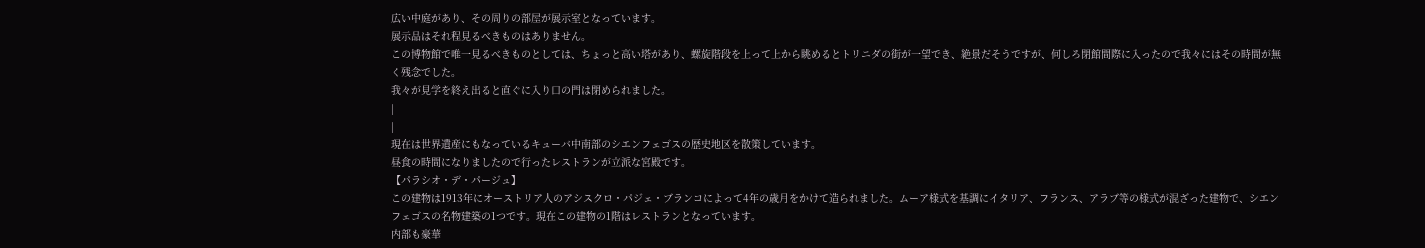広い中庭があり、その周りの部屋が展示室となっています。
展示品はそれ程見るべきものはありません。
この博物館で唯一見るべきものとしては、ちょっと高い塔があり、螺旋階段を上って上から眺めるとトリニダの街が一望でき、絶景だそうですが、何しろ閉館間際に入ったので我々にはその時間が無く残念でした。
我々が見学を終え出ると直ぐに入り口の門は閉められました。
|
|
現在は世界遺産にもなっているキューバ中南部のシエンフェゴスの歴史地区を散策しています。
昼食の時間になりましたので行ったレストランが立派な宮殿です。
【パラシオ・デ・パージュ】
この建物は1913年にオーストリア人のアシスクロ・パジェ・ブランコによって4年の歳月をかけて造られました。ムーア様式を基調にイタリア、フランス、アラブ等の様式が混ざった建物で、シエンフェゴスの名物建築の1つです。現在この建物の1階はレストランとなっています。
内部も豪華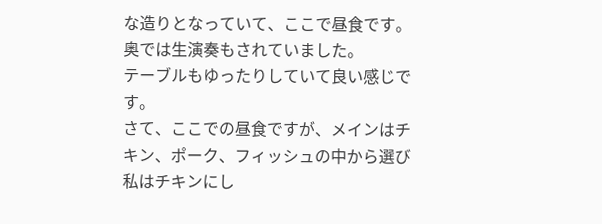な造りとなっていて、ここで昼食です。
奥では生演奏もされていました。
テーブルもゆったりしていて良い感じです。
さて、ここでの昼食ですが、メインはチキン、ポーク、フィッシュの中から選び私はチキンにし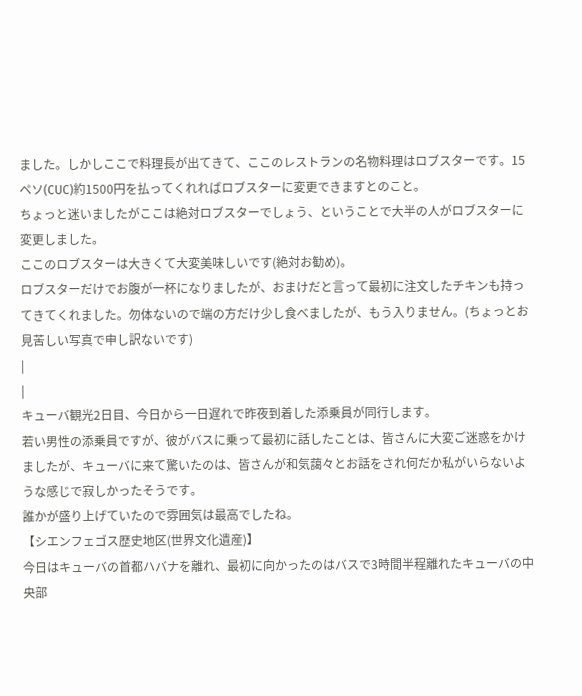ました。しかしここで料理長が出てきて、ここのレストランの名物料理はロブスターです。15ペソ(CUC)約1500円を払ってくれればロブスターに変更できますとのこと。
ちょっと迷いましたがここは絶対ロブスターでしょう、ということで大半の人がロブスターに変更しました。
ここのロブスターは大きくて大変美味しいです(絶対お勧め)。
ロブスターだけでお腹が一杯になりましたが、おまけだと言って最初に注文したチキンも持ってきてくれました。勿体ないので端の方だけ少し食べましたが、もう入りません。(ちょっとお見苦しい写真で申し訳ないです)
|
|
キューバ観光2日目、今日から一日遅れで昨夜到着した添乗員が同行します。
若い男性の添乗員ですが、彼がバスに乗って最初に話したことは、皆さんに大変ご迷惑をかけましたが、キューバに来て驚いたのは、皆さんが和気藹々とお話をされ何だか私がいらないような感じで寂しかったそうです。
誰かが盛り上げていたので雰囲気は最高でしたね。
【シエンフェゴス歴史地区(世界文化遺産)】
今日はキューバの首都ハバナを離れ、最初に向かったのはバスで3時間半程離れたキューバの中央部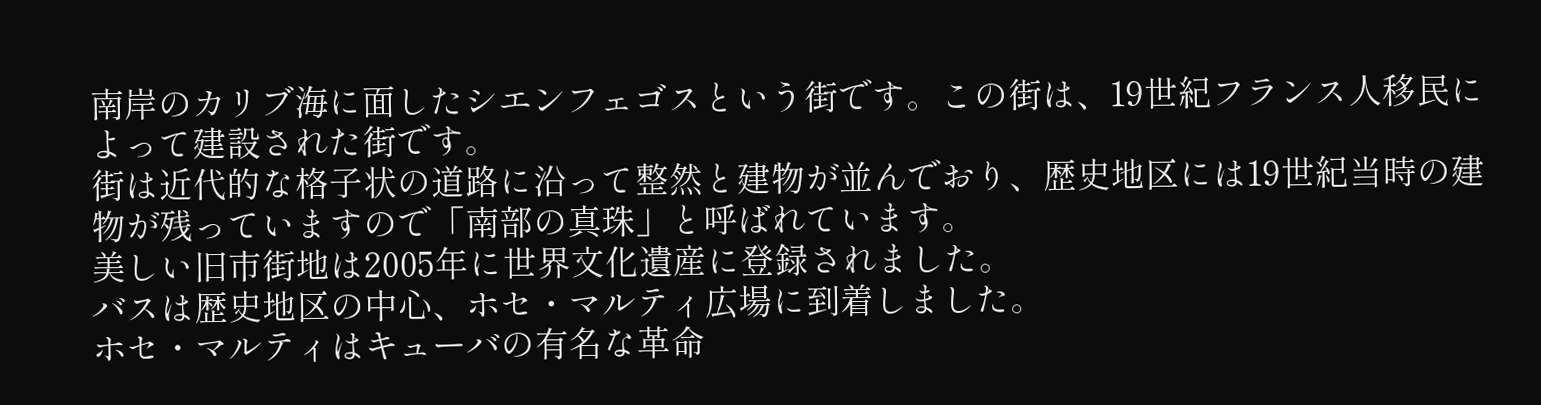南岸のカリブ海に面したシエンフェゴスという街です。この街は、19世紀フランス人移民によって建設された街です。
街は近代的な格子状の道路に沿って整然と建物が並んでおり、歴史地区には19世紀当時の建物が残っていますので「南部の真珠」と呼ばれています。
美しい旧市街地は2005年に世界文化遺産に登録されました。
バスは歴史地区の中心、ホセ・マルティ広場に到着しました。
ホセ・マルティはキューバの有名な革命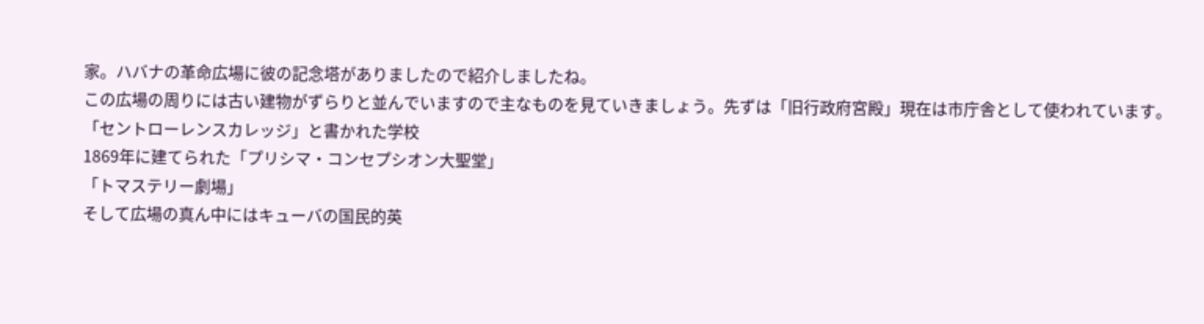家。ハバナの革命広場に彼の記念塔がありましたので紹介しましたね。
この広場の周りには古い建物がずらりと並んでいますので主なものを見ていきましょう。先ずは「旧行政府宮殿」現在は市庁舎として使われています。
「セントローレンスカレッジ」と書かれた学校
1869年に建てられた「プリシマ・コンセプシオン大聖堂」
「トマステリー劇場」
そして広場の真ん中にはキューバの国民的英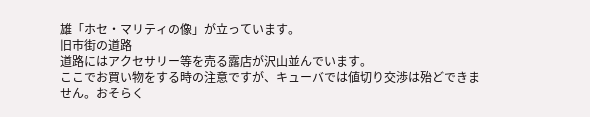雄「ホセ・マリティの像」が立っています。
旧市街の道路
道路にはアクセサリー等を売る露店が沢山並んでいます。
ここでお買い物をする時の注意ですが、キューバでは値切り交渉は殆どできません。おそらく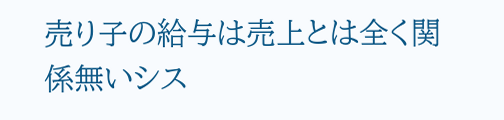売り子の給与は売上とは全く関係無いシス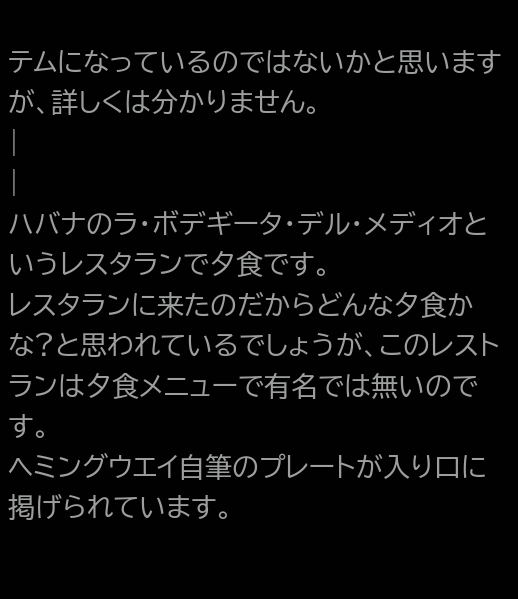テムになっているのではないかと思いますが、詳しくは分かりません。
|
|
ハバナのラ・ボデギータ・デル・メディオというレスタランで夕食です。
レスタランに来たのだからどんな夕食かな?と思われているでしょうが、このレストランは夕食メニューで有名では無いのです。
ヘミングウエイ自筆のプレートが入り口に掲げられています。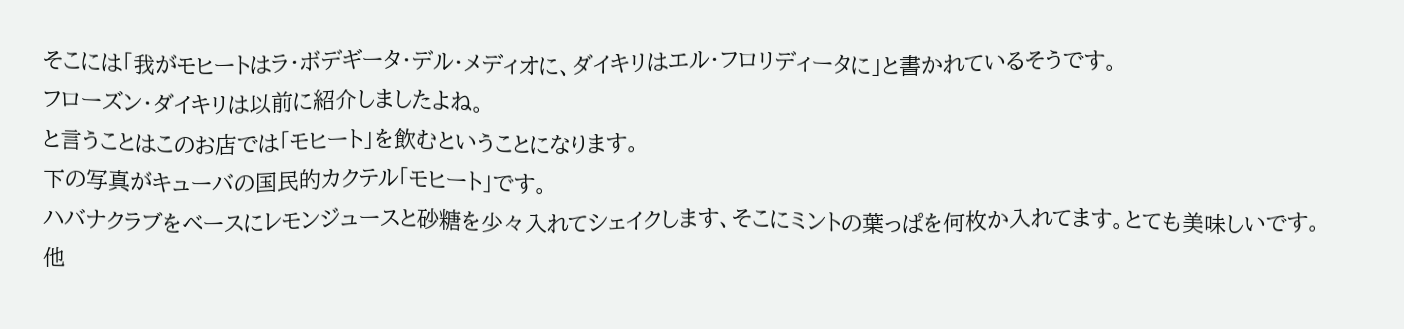そこには「我がモヒートはラ・ボデギータ・デル・メディオに、ダイキリはエル・フロリディータに」と書かれているそうです。
フローズン・ダイキリは以前に紹介しましたよね。
と言うことはこのお店では「モヒート」を飲むということになります。
下の写真がキューバの国民的カクテル「モヒート」です。
ハバナクラブをベースにレモンジュースと砂糖を少々入れてシェイクします、そこにミントの葉っぱを何枚か入れてます。とても美味しいです。
他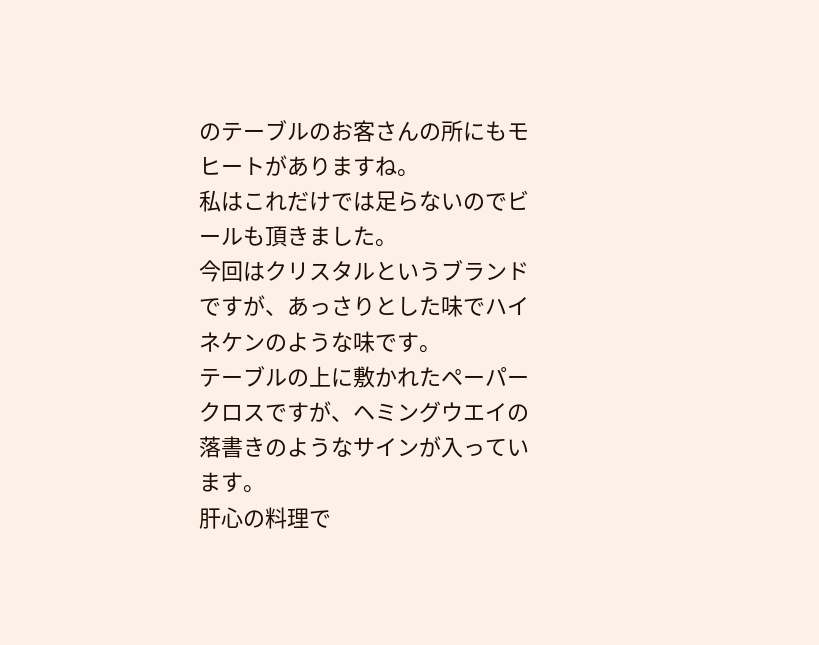のテーブルのお客さんの所にもモヒートがありますね。
私はこれだけでは足らないのでビールも頂きました。
今回はクリスタルというブランドですが、あっさりとした味でハイネケンのような味です。
テーブルの上に敷かれたペーパークロスですが、ヘミングウエイの落書きのようなサインが入っています。
肝心の料理で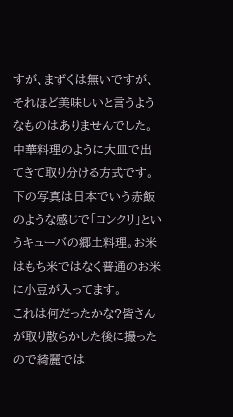すが、まずくは無いですが、それほど美味しいと言うようなものはありませんでした。中華料理のように大皿で出てきて取り分ける方式です。下の写真は日本でいう赤飯のような感じで「コンクリ」というキューバの郷土料理。お米はもち米ではなく普通のお米に小豆が入ってます。
これは何だったかな?皆さんが取り散らかした後に撮ったので綺麗では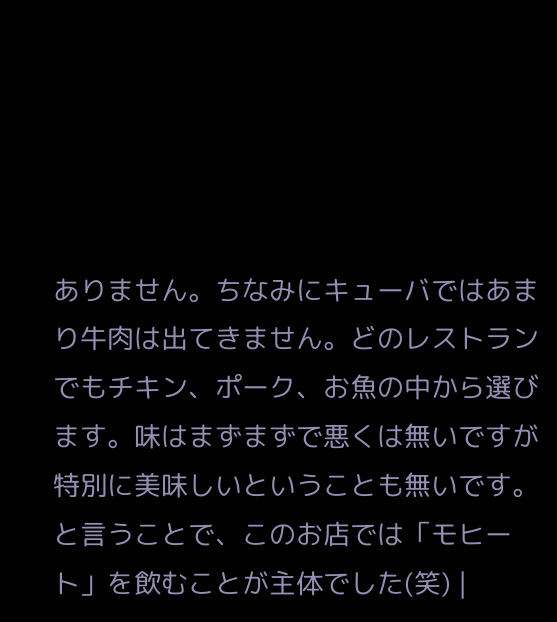ありません。ちなみにキューバではあまり牛肉は出てきません。どのレストランでもチキン、ポーク、お魚の中から選びます。味はまずまずで悪くは無いですが特別に美味しいということも無いです。
と言うことで、このお店では「モヒート」を飲むことが主体でした(笑) |